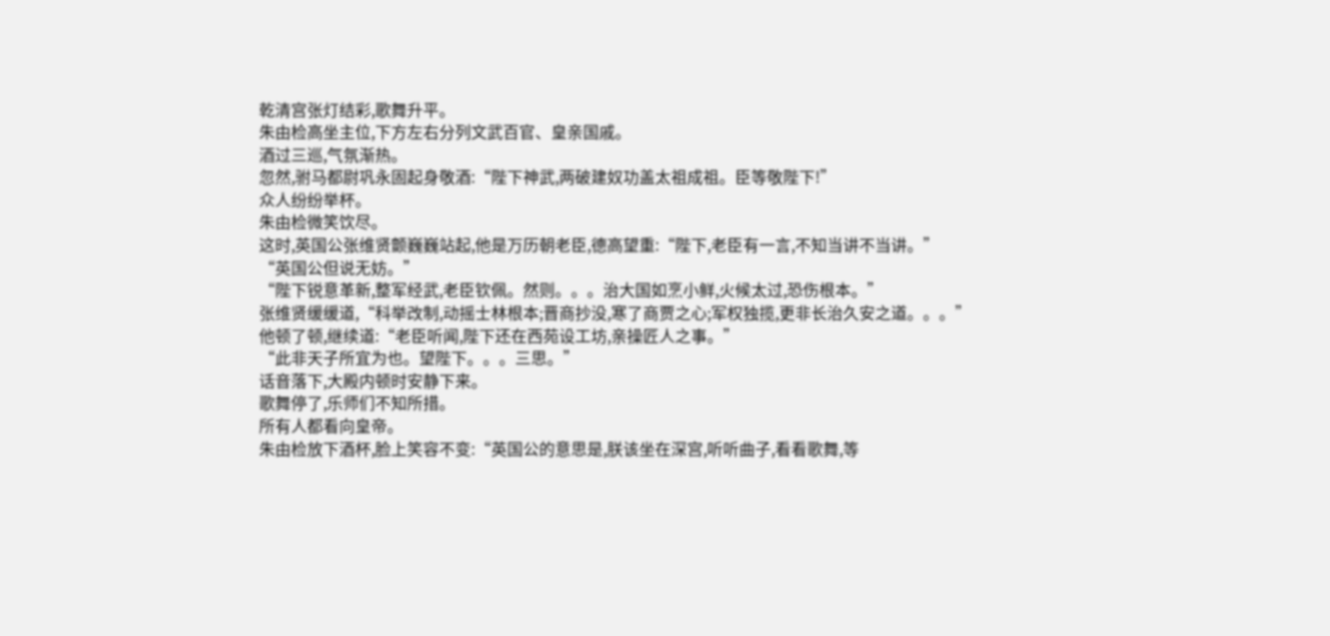乾清宫张灯结彩,歌舞升平。
朱由检高坐主位,下方左右分列文武百官、皇亲国戚。
酒过三巡,气氛渐热。
忽然,驸马都尉巩永固起身敬酒:“陛下神武,两破建奴功盖太祖成祖。臣等敬陛下!”
众人纷纷举杯。
朱由检微笑饮尽。
这时,英国公张维贤颤巍巍站起,他是万历朝老臣,德高望重:“陛下,老臣有一言,不知当讲不当讲。”
“英国公但说无妨。”
“陛下锐意革新,整军经武,老臣钦佩。然则。。。治大国如烹小鲜,火候太过,恐伤根本。”
张维贤缓缓道,“科举改制,动摇士林根本;晋商抄没,寒了商贾之心;军权独揽,更非长治久安之道。。。”
他顿了顿,继续道:“老臣听闻,陛下还在西苑设工坊,亲操匠人之事。”
“此非天子所宜为也。望陛下。。。三思。”
话音落下,大殿内顿时安静下来。
歌舞停了,乐师们不知所措。
所有人都看向皇帝。
朱由检放下酒杯,脸上笑容不变:“英国公的意思是,朕该坐在深宫,听听曲子,看看歌舞,等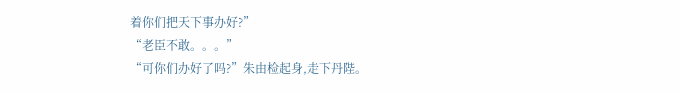着你们把天下事办好?”
“老臣不敢。。。”
“可你们办好了吗?”朱由检起身,走下丹陛。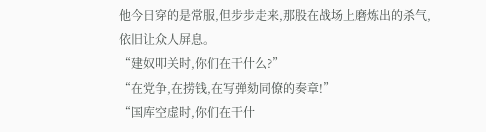他今日穿的是常服,但步步走来,那股在战场上磨炼出的杀气,依旧让众人屏息。
“建奴叩关时,你们在干什么?”
“在党争,在捞钱,在写弹劾同僚的奏章!”
“国库空虚时,你们在干什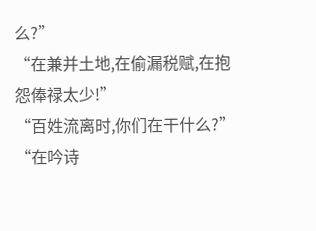么?”
“在兼并土地,在偷漏税赋,在抱怨俸禄太少!”
“百姓流离时,你们在干什么?”
“在吟诗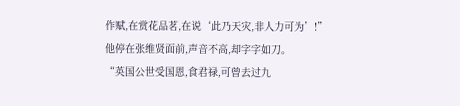作赋,在赏花品茗,在说‘此乃天灾,非人力可为’!”
他停在张维贤面前,声音不高,却字字如刀。
“英国公世受国恩,食君禄,可曾去过九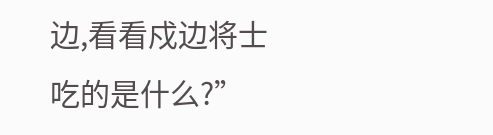边,看看戍边将士吃的是什么?”